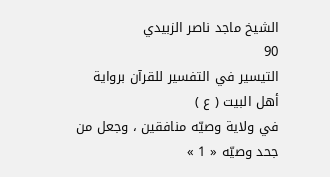الشيخ ماجد ناصر الزبيدي
90
التيسير في التفسير للقرآن برواية أهل البيت ( ع )
في ولاية وصيّه منافقين ، وجعل من جحد وصيّه « 1 »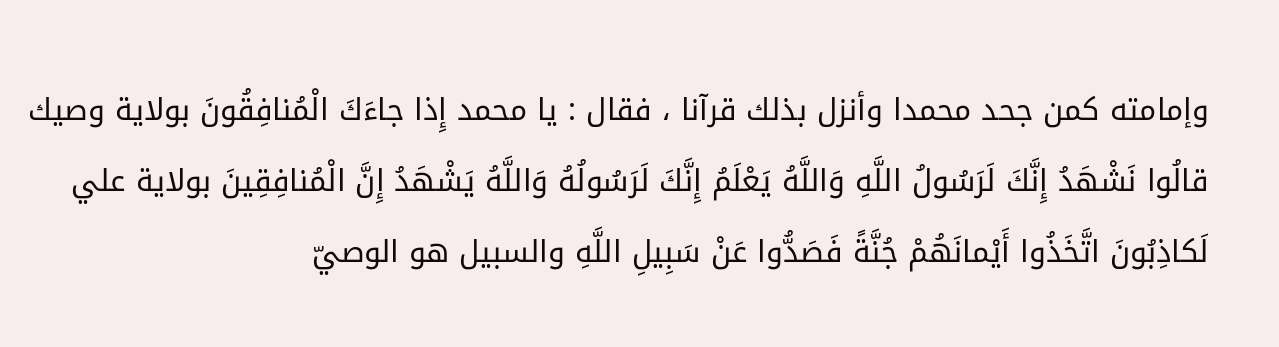وإمامته كمن جحد محمدا وأنزل بذلك قرآنا ، فقال : يا محمد إِذا جاءَكَ الْمُنافِقُونَ بولاية وصيك قالُوا نَشْهَدُ إِنَّكَ لَرَسُولُ اللَّهِ وَاللَّهُ يَعْلَمُ إِنَّكَ لَرَسُولُهُ وَاللَّهُ يَشْهَدُ إِنَّ الْمُنافِقِينَ بولاية علي لَكاذِبُونَ اتَّخَذُوا أَيْمانَهُمْ جُنَّةً فَصَدُّوا عَنْ سَبِيلِ اللَّهِ والسبيل هو الوصيّ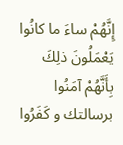إِنَّهُمْ ساءَ ما كانُوا يَعْمَلُونَ ذلِكَ بِأَنَّهُمْ آمَنُوا برسالتك و كَفَرُوا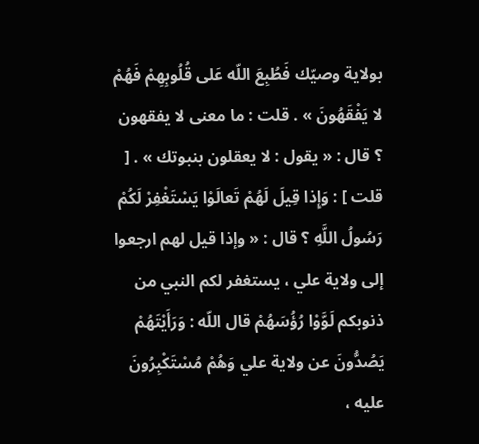بولاية وصيّك فَطُبِعَ اللّه عَلى قُلُوبِهِمْ فَهُمْ لا يَفْقَهُونَ » . قلت : ما معنى لا يفقهون ؟ قال : « يقول : لا يعقلون بنبوتك » . [ قلت ] : وَإِذا قِيلَ لَهُمْ تَعالَوْا يَسْتَغْفِرْ لَكُمْ رَسُولُ اللَّهِ ؟ قال : « وإذا قيل لهم ارجعوا إلى ولاية علي ، يستغفر لكم النبي من ذنوبكم لَوَّوْا رُؤُسَهُمْ قال اللّه : وَرَأَيْتَهُمْ يَصُدُّونَ عن ولاية علي وَهُمْ مُسْتَكْبِرُونَ عليه ،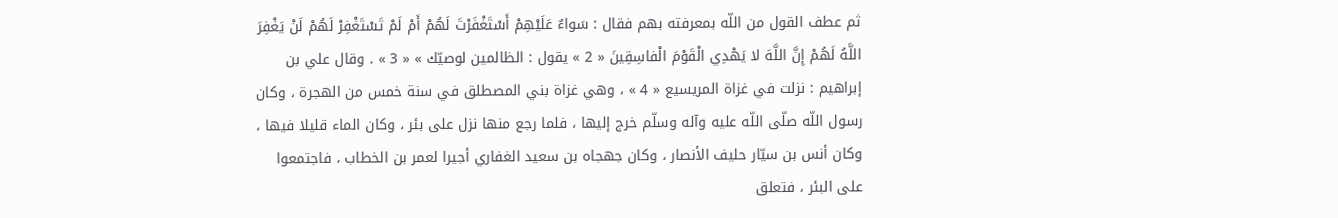ثم عطف القول من اللّه بمعرفته بهم فقال : سَواءٌ عَلَيْهِمْ أَسْتَغْفَرْتَ لَهُمْ أَمْ لَمْ تَسْتَغْفِرْ لَهُمْ لَنْ يَغْفِرَ اللَّهُ لَهُمْ إِنَّ اللَّهَ لا يَهْدِي الْقَوْمَ الْفاسِقِينَ « 2 » يقول : الظالمين لوصيّك » « 3 » . وقال علي بن إبراهيم : نزلت في غزاة المريسيع « 4 » ، وهي غزاة بني المصطلق في سنة خمس من الهجرة ، وكان رسول اللّه صلّى اللّه عليه وآله وسلّم خرج إليها ، فلما رجع منها نزل على بئر ، وكان الماء قليلا فيها ، وكان أنس بن سيّار حليف الأنصار ، وكان جهجاه بن سعيد الغفاري أجيرا لعمر بن الخطاب ، فاجتمعوا على البئر ، فتعلق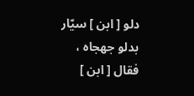دلو [ ابن ] سيّار بدلو جهجاه ، فقال [ ابن ]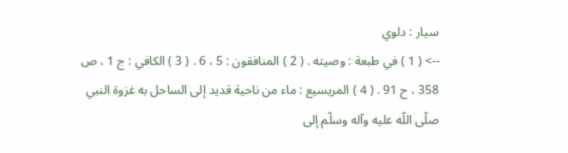سيار : دلوي
--> ( 1 ) في طبعة : وصيته . ( 2 ) المنافقون : 5 ، 6 . ( 3 ) الكافي : ج 1 ، ص 358 ، ح 91 . ( 4 ) المريسيع : ماء من ناحية قديد إلى الساحل به غزوة النبي صلّى اللّه عليه وآله وسلّم إلى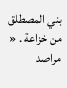بني المصطلق من خزاعة . « مراصد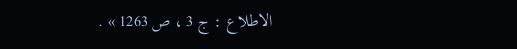الاطلاع : ج 3 ، ص 1263 » .